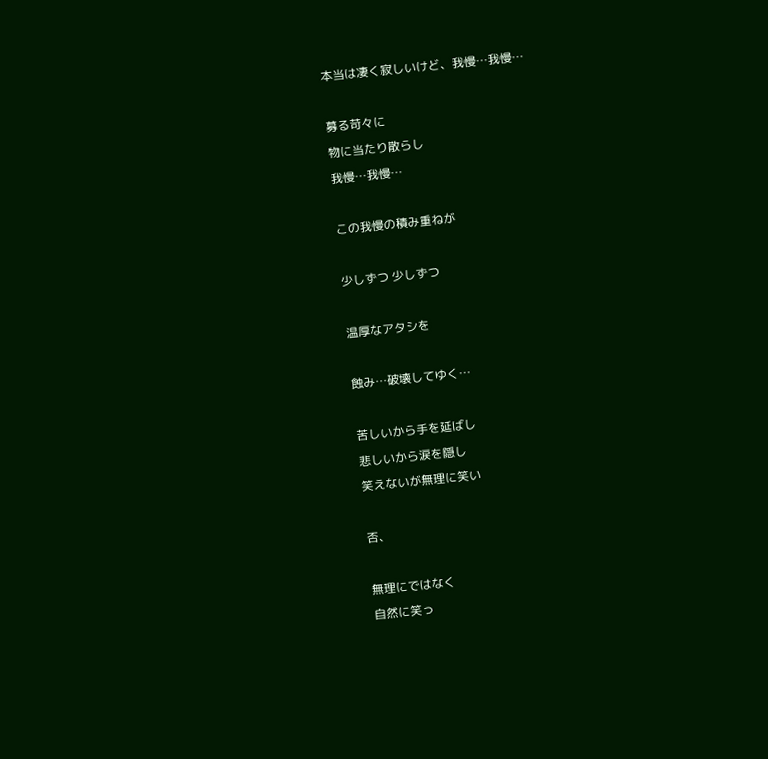本当は凄く寂しいけど、我慢…我慢…

募る苛々に
物に当たり散らし
我慢…我慢…

この我慢の積み重ねが

少しずつ 少しずつ

温厚なアタシを

蝕み…破壊してゆく…

苦しいから手を延ばし
悲しいから涙を隠し
笑えないが無理に笑い

否、

無理にではなく
自然に笑っ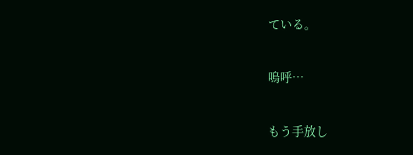ている。

嗚呼…

もう手放し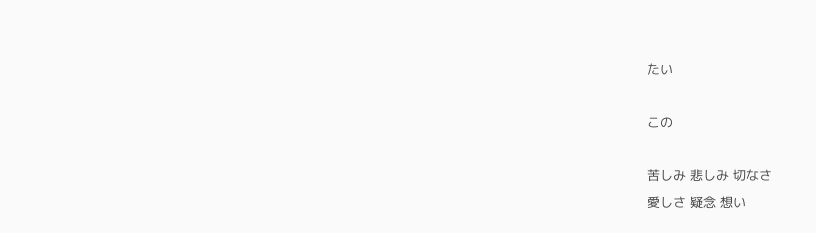たい

この

苦しみ 悲しみ 切なさ
愛しさ 疑念 想い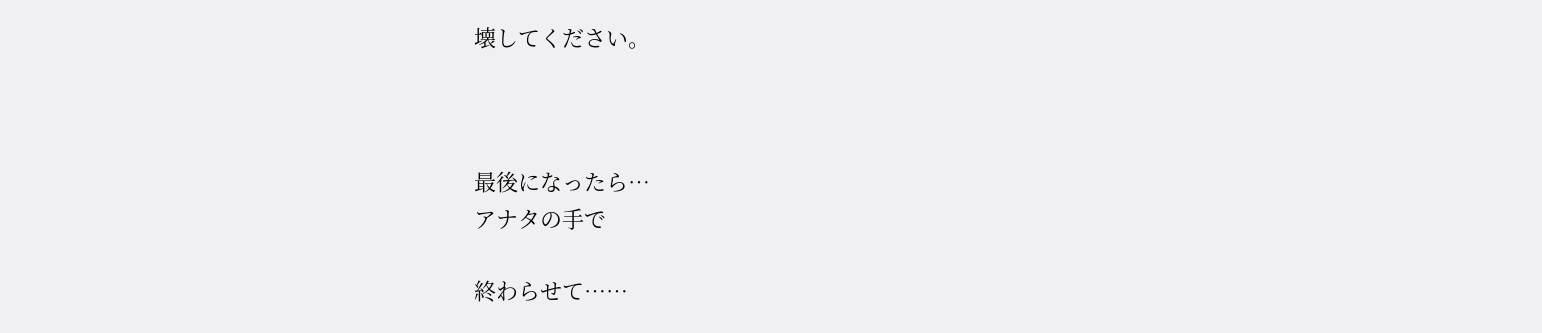壊してください。



最後になったら…
アナタの手で

終わらせて……